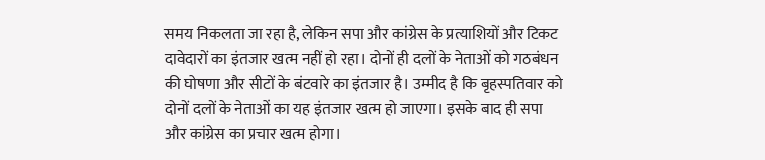समय निकलता जा रहा है, लेकिन सपा और कांग्रेस के प्रत्याशियों और टिकट दावेदारों का इंतजार खत्म नहीं हो रहा। दोनों ही दलों के नेताओं को गठबंधन की घोषणा और सीटों के बंटवारे का इंतजार है। उम्मीद है कि बृहस्पतिवार को दोनों दलों के नेताओं का यह इंतजार खत्म हो जाएगा। इसके बाद ही सपा और कांग्रेस का प्रचार खत्म होगा।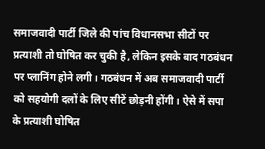समाजवादी पार्टी जिले की पांच विधानसभा सीटों पर प्रत्याशी तो घोषित कर चुकी है, लेकिन इसके बाद गठबंधन पर प्लानिंग होने लगी। गठबंधन में अब समाजवादी पार्टी को सहयोगी दलों के लिए सीटें छोड़नी होंगी। ऐसे में सपा के प्रत्याशी घोषित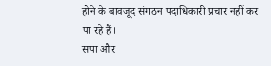होने के बावजूद संगठन पदाधिकारी प्रचार नहीं कर पा रहे हैं।
सपा और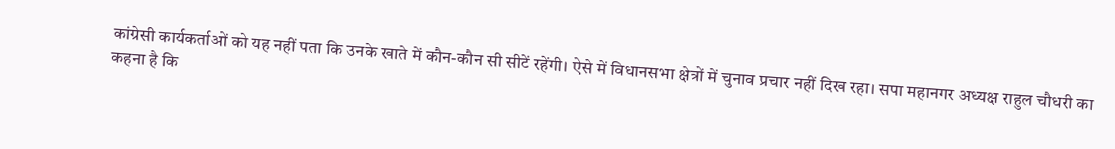कांग्रेसी कार्यकर्ताओं को यह नहीं पता कि उनके खाते में कौन-कौन सी सीटें रहेंगी। ऐसे में विधानसभा क्षेत्रों में चुनाव प्रचार नहीं दिख रहा। सपा महानगर अध्यक्ष राहुल चौधरी का कहना है कि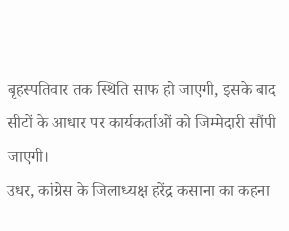बृहस्पतिवार तक स्थिति साफ हो जाएगी, इसके बाद सीटों के आधार पर कार्यकर्ताओं को जिम्मेदारी सौंपी जाएगी।
उधर, कांग्रेस के जिलाध्यक्ष हरेंद्र कसाना का कहना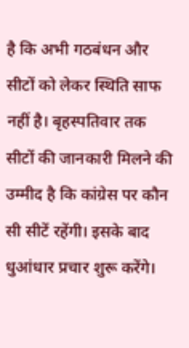है कि अभी गठबंधन और सीटों को लेकर स्थिति साफ नहीं है। बृहस्पतिवार तक सीटों की जानकारी मिलने की उम्मीद है कि कांग्रेस पर कौन सी सीटें रहेंगी। इसके बाद धुआंधार प्रचार शुरू करेंगे।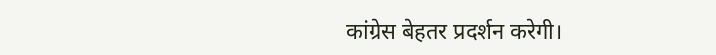कांग्रेस बेहतर प्रदर्शन करेगी।